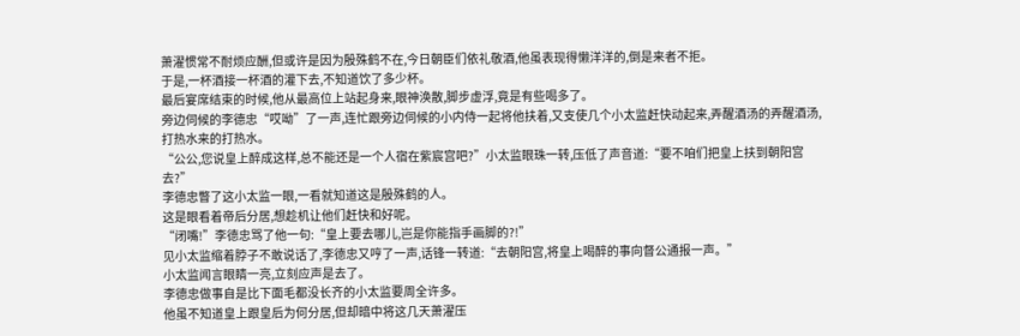萧濯惯常不耐烦应酬,但或许是因为殷殊鹤不在,今日朝臣们依礼敬酒,他虽表现得懒洋洋的,倒是来者不拒。
于是,一杯酒接一杯酒的灌下去,不知道饮了多少杯。
最后宴席结束的时候,他从最高位上站起身来,眼神涣散,脚步虚浮,竟是有些喝多了。
旁边伺候的李德忠“哎呦”了一声,连忙跟旁边伺候的小内侍一起将他扶着,又支使几个小太监赶快动起来,弄醒酒汤的弄醒酒汤,打热水来的打热水。
“公公,您说皇上醉成这样,总不能还是一个人宿在紫宸宫吧?”小太监眼珠一转,压低了声音道:“要不咱们把皇上扶到朝阳宫去?”
李德忠瞥了这小太监一眼,一看就知道这是殷殊鹤的人。
这是眼看着帝后分居,想趁机让他们赶快和好呢。
“闭嘴!”李德忠骂了他一句:“皇上要去哪儿,岂是你能指手画脚的?!”
见小太监缩着脖子不敢说话了,李德忠又哼了一声,话锋一转道:“去朝阳宫,将皇上喝醉的事向督公通报一声。”
小太监闻言眼睛一亮,立刻应声是去了。
李德忠做事自是比下面毛都没长齐的小太监要周全许多。
他虽不知道皇上跟皇后为何分居,但却暗中将这几天萧濯压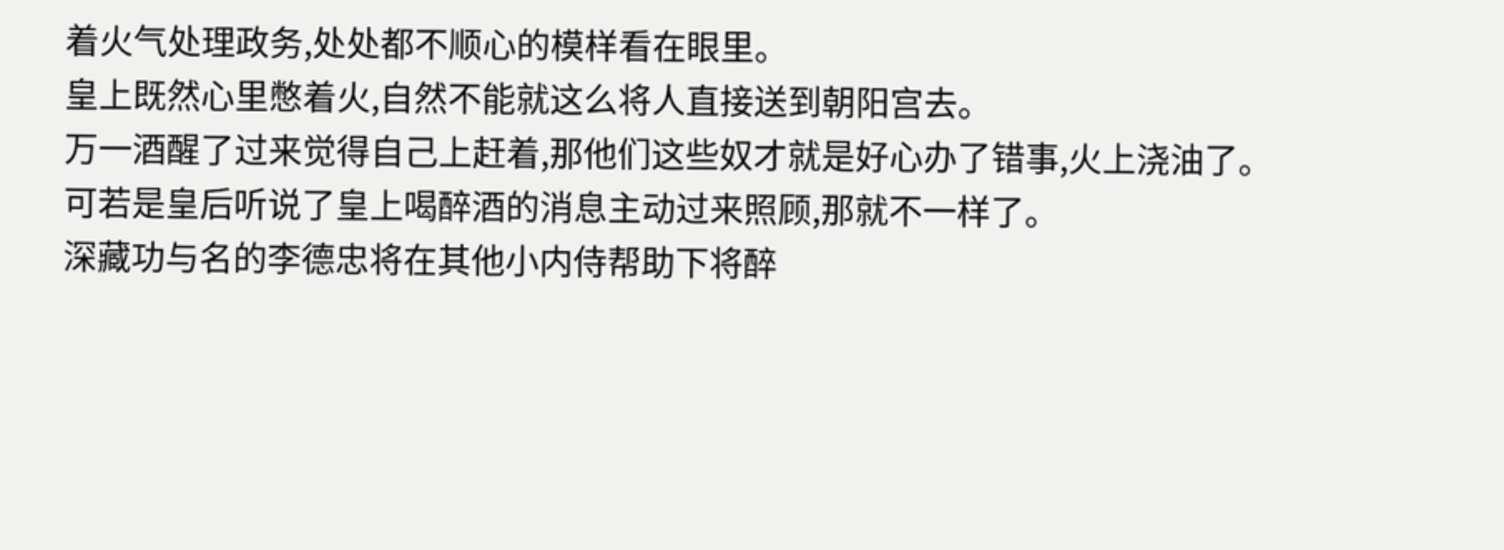着火气处理政务,处处都不顺心的模样看在眼里。
皇上既然心里憋着火,自然不能就这么将人直接送到朝阳宫去。
万一酒醒了过来觉得自己上赶着,那他们这些奴才就是好心办了错事,火上浇油了。
可若是皇后听说了皇上喝醉酒的消息主动过来照顾,那就不一样了。
深藏功与名的李德忠将在其他小内侍帮助下将醉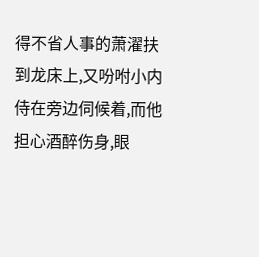得不省人事的萧濯扶到龙床上,又吩咐小内侍在旁边伺候着,而他担心酒醉伤身,眼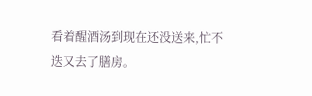看着醒酒汤到现在还没送来,忙不迭又去了膳房。